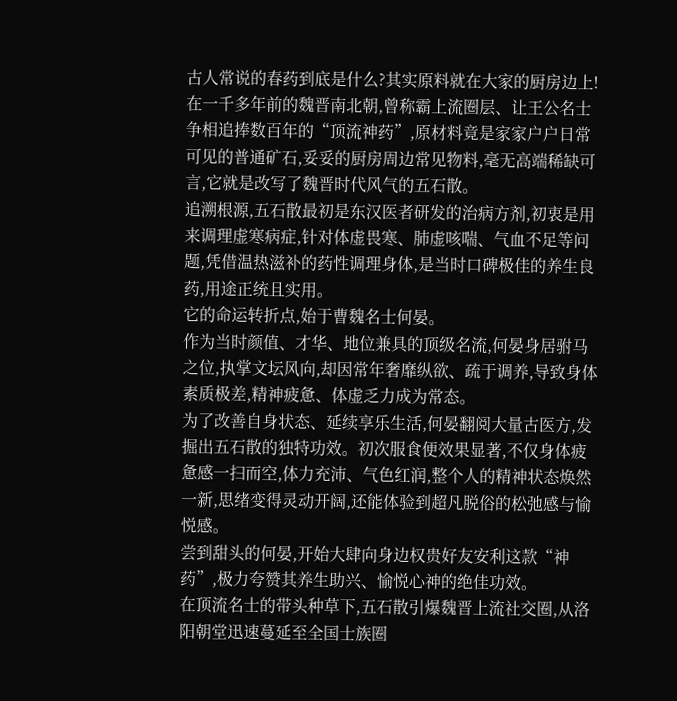古人常说的春药到底是什么?其实原料就在大家的厨房边上!
在一千多年前的魏晋南北朝,曾称霸上流圈层、让王公名士争相追捧数百年的“顶流神药”,原材料竟是家家户户日常可见的普通矿石,妥妥的厨房周边常见物料,毫无高端稀缺可言,它就是改写了魏晋时代风气的五石散。
追溯根源,五石散最初是东汉医者研发的治病方剂,初衷是用来调理虚寒病症,针对体虚畏寒、肺虚咳喘、气血不足等问题,凭借温热滋补的药性调理身体,是当时口碑极佳的养生良药,用途正统且实用。
它的命运转折点,始于曹魏名士何晏。
作为当时颜值、才华、地位兼具的顶级名流,何晏身居驸马之位,执掌文坛风向,却因常年奢靡纵欲、疏于调养,导致身体素质极差,精神疲惫、体虚乏力成为常态。
为了改善自身状态、延续享乐生活,何晏翻阅大量古医方,发掘出五石散的独特功效。初次服食便效果显著,不仅身体疲惫感一扫而空,体力充沛、气色红润,整个人的精神状态焕然一新,思绪变得灵动开阔,还能体验到超凡脱俗的松弛感与愉悦感。
尝到甜头的何晏,开始大肆向身边权贵好友安利这款“神药”,极力夸赞其养生助兴、愉悦心神的绝佳功效。
在顶流名士的带头种草下,五石散引爆魏晋上流社交圈,从洛阳朝堂迅速蔓延至全国士族圈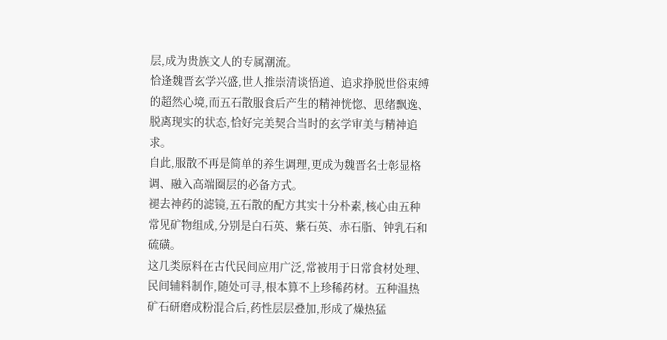层,成为贵族文人的专属潮流。
恰逢魏晋玄学兴盛,世人推崇清谈悟道、追求挣脱世俗束缚的超然心境,而五石散服食后产生的精神恍惚、思绪飘逸、脱离现实的状态,恰好完美契合当时的玄学审美与精神追求。
自此,服散不再是简单的养生调理,更成为魏晋名士彰显格调、融入高端圈层的必备方式。
褪去神药的滤镜,五石散的配方其实十分朴素,核心由五种常见矿物组成,分别是白石英、紫石英、赤石脂、钟乳石和硫磺。
这几类原料在古代民间应用广泛,常被用于日常食材处理、民间辅料制作,随处可寻,根本算不上珍稀药材。五种温热矿石研磨成粉混合后,药性层层叠加,形成了燥热猛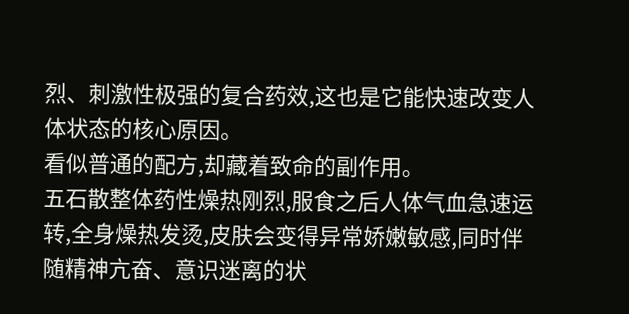烈、刺激性极强的复合药效,这也是它能快速改变人体状态的核心原因。
看似普通的配方,却藏着致命的副作用。
五石散整体药性燥热刚烈,服食之后人体气血急速运转,全身燥热发烫,皮肤会变得异常娇嫩敏感,同时伴随精神亢奋、意识迷离的状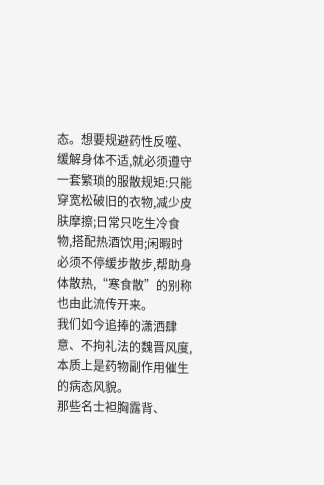态。想要规避药性反噬、缓解身体不适,就必须遵守一套繁琐的服散规矩:只能穿宽松破旧的衣物,减少皮肤摩擦;日常只吃生冷食物,搭配热酒饮用;闲暇时必须不停缓步散步,帮助身体散热,“寒食散”的别称也由此流传开来。
我们如今追捧的潇洒肆意、不拘礼法的魏晋风度,本质上是药物副作用催生的病态风貌。
那些名士袒胸露背、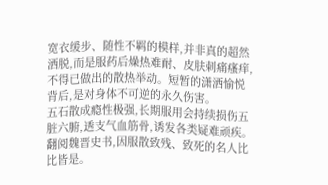宽衣缓步、随性不羁的模样,并非真的超然洒脱,而是服药后燥热难耐、皮肤刺痛瘙痒,不得已做出的散热举动。短暂的潇洒愉悦背后,是对身体不可逆的永久伤害。
五石散成瘾性极强,长期服用会持续损伤五脏六腑,透支气血筋骨,诱发各类疑难顽疾。
翻阅魏晋史书,因服散致残、致死的名人比比皆是。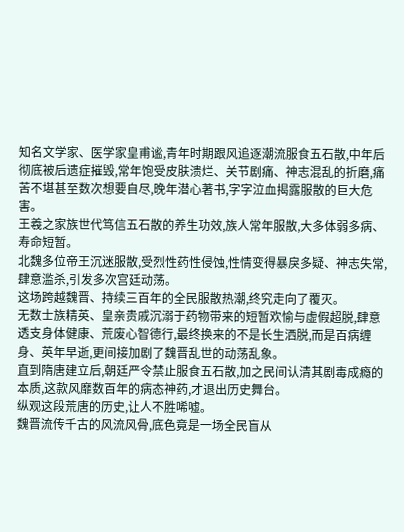知名文学家、医学家皇甫谧,青年时期跟风追逐潮流服食五石散,中年后彻底被后遗症摧毁,常年饱受皮肤溃烂、关节剧痛、神志混乱的折磨,痛苦不堪甚至数次想要自尽,晚年潜心著书,字字泣血揭露服散的巨大危害。
王羲之家族世代笃信五石散的养生功效,族人常年服散,大多体弱多病、寿命短暂。
北魏多位帝王沉迷服散,受烈性药性侵蚀,性情变得暴戾多疑、神志失常,肆意滥杀,引发多次宫廷动荡。
这场跨越魏晋、持续三百年的全民服散热潮,终究走向了覆灭。
无数士族精英、皇亲贵戚沉溺于药物带来的短暂欢愉与虚假超脱,肆意透支身体健康、荒废心智德行,最终换来的不是长生洒脱,而是百病缠身、英年早逝,更间接加剧了魏晋乱世的动荡乱象。
直到隋唐建立后,朝廷严令禁止服食五石散,加之民间认清其剧毒成瘾的本质,这款风靡数百年的病态神药,才退出历史舞台。
纵观这段荒唐的历史,让人不胜唏嘘。
魏晋流传千古的风流风骨,底色竟是一场全民盲从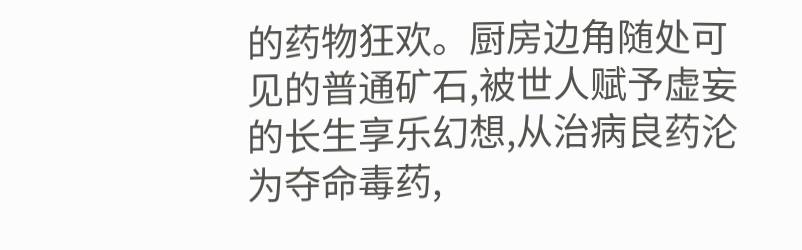的药物狂欢。厨房边角随处可见的普通矿石,被世人赋予虚妄的长生享乐幻想,从治病良药沦为夺命毒药,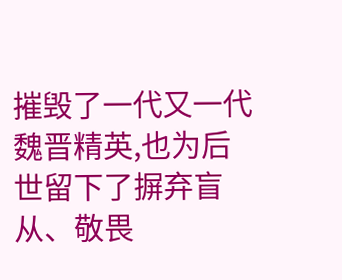摧毁了一代又一代魏晋精英,也为后世留下了摒弃盲从、敬畏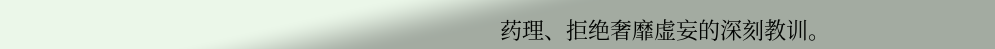药理、拒绝奢靡虚妄的深刻教训。